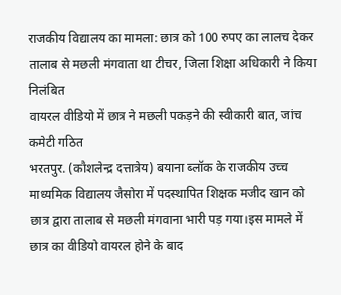राजकीय विद्यालय का मामला: छात्र को 100 रुपए का लालच देकर तालाब से मछली मंगवाता था टीचर, जिला शिक्षा अधिकारी ने किया निलंबित
वायरल वीडियो में छात्र ने मछली पकड़ने की स्वीकारी बात, जांच कमेटी गठित
भरतपुर. (कौशलेन्द्र दत्तात्रेय) बयाना ब्लॉक के राजकीय उच्च माध्यमिक विद्यालय जैसोरा में पदस्थापित शिक्षक मजीद खान को छात्र द्वारा तालाब से मछली मंगवाना भारी पड़ गया।इस मामले में छात्र का वीडियो वायरल होने के बाद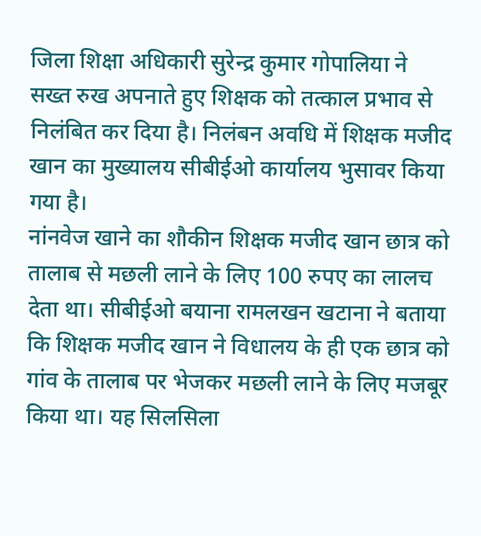जिला शिक्षा अधिकारी सुरेन्द्र कुमार गोपालिया ने सख्त रुख अपनाते हुए शिक्षक को तत्काल प्रभाव से निलंबित कर दिया है। निलंबन अवधि में शिक्षक मजीद खान का मुख्यालय सीबीईओ कार्यालय भुसावर किया गया है।
नांनवेज खाने का शौकीन शिक्षक मजीद खान छात्र को तालाब से मछली लाने के लिए 100 रुपए का लालच देता था। सीबीईओ बयाना रामलखन खटाना ने बताया कि शिक्षक मजीद खान ने विधालय के ही एक छात्र को गांव के तालाब पर भेजकर मछली लाने के लिए मजबूर किया था। यह सिलसिला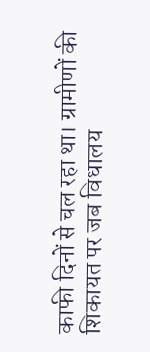काफी दिनों से चल रहा था। ग्रामीणों की शिकायत पर जब विधालय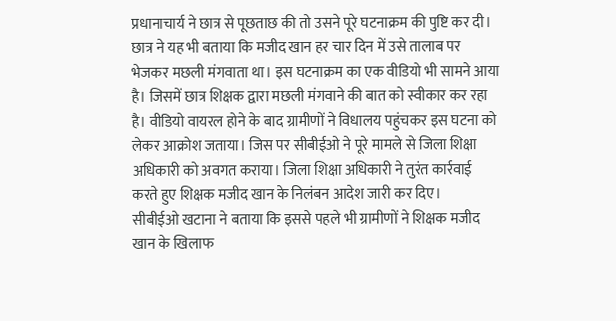प्रधानाचार्य ने छात्र से पूछताछ की तो उसने पूरे घटनाक्रम की पुष्टि कर दी।
छात्र ने यह भी बताया कि मजीद खान हर चार दिन में उसे तालाब पर भेजकर मछली मंगवाता था। इस घटनाक्रम का एक वीडियो भी सामने आया है। जिसमें छात्र शिक्षक द्वारा मछली मंगवाने की बात को स्वीकार कर रहा है। वीडियो वायरल होने के बाद ग्रामीणों ने विधालय पहुंचकर इस घटना को लेकर आक्रोश जताया। जिस पर सीबीईओ ने पूरे मामले से जिला शिक्षा अधिकारी को अवगत कराया। जिला शिक्षा अधिकारी ने तुरंत कार्रवाई करते हुए शिक्षक मजीद खान के निलंबन आदेश जारी कर दिए।
सीबीईओ खटाना ने बताया कि इससे पहले भी ग्रामीणों ने शिक्षक मजीद खान के खिलाफ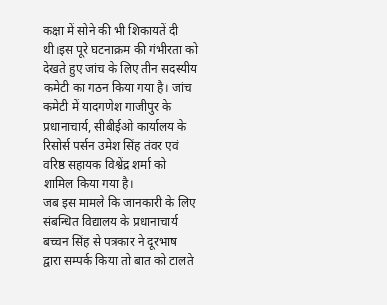कक्षा में सोने की भी शिकायतें दी थी।इस पूरे घटनाक्रम की गंभीरता को देखते हुए जांच के लिए तीन सदस्यीय कमेटी का गठन किया गया है। जांच कमेटी में यादगणेश गाजीपुर के प्रधानाचार्य, सीबीईओ कार्यालय के रिसोर्स पर्सन उमेश सिंह तंवर एवं वरिष्ठ सहायक विश्वेंद्र शर्मा को शामिल किया गया है।
जब इस मामले कि जानकारी के लिए संबन्धित विद्यालय के प्रधानाचार्य बच्चन सिंह से पत्रकार ने दूरभाष द्वारा सम्पर्क किया तो बात को टालते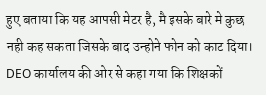हुए बताया कि यह आपसी मेटर है, मै इसके बारे मे कुछ नही कह सकता जिसके बाद उन्होने फोन को काट दिया।
DEO कार्यालय की ओर से कहा गया कि शिक्षकों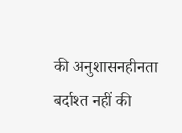की अनुशासनहीनता बर्दाश्त नहीं की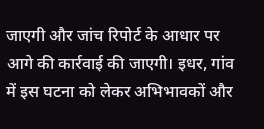जाएगी और जांच रिपोर्ट के आधार पर आगे की कार्रवाई की जाएगी। इधर, गांव में इस घटना को लेकर अभिभावकों और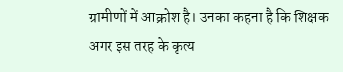ग्रामीणों में आक्रोश है। उनका कहना है कि शिक्षक अगर इस तरह के कृत्य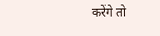करेंगे तो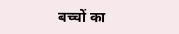बच्चों का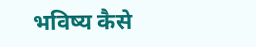भविष्य कैसे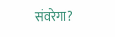संवरेगा?